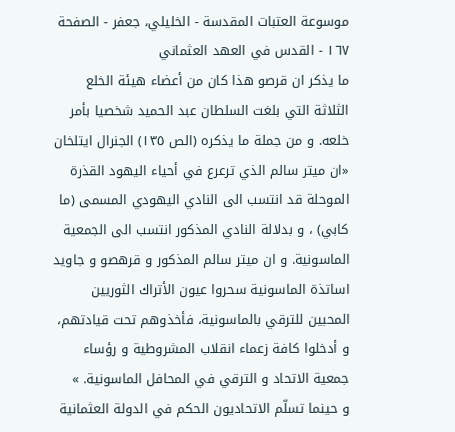موسوعة العتبات المقدسة - الخليلي، جعفر - الصفحة ١٦٧ - القدس في العهد العثماني
ما يذكر ان قرصو هذا كان من أعضاء هيئة الخلع الثلاثة التي بلغت السلطان عبد الحميد شخصيا بأمر خلعه. و من جملة ما يذكره (الص ١٣٥) الجنرال ايتلخان «ان ميتر سالم الذي ترعرع في أحياء اليهود القذرة الموحلة قد انتسب الى النادي اليهودي المسمى (ما كابي) ، و بدلالة النادي المذكور انتسب الى الجمعية الماسونية. و ان ميتر سالم المذكور و قرهصو و جاويد اساتذة الماسونية سحروا عيون الأتراك الثوريين المحبين للترقي بالماسونية، فأخذوهم تحت قيادتهم، و أدخلوا كافة زعماء انقلاب المشروطية و رؤساء جمعية الاتحاد و الترقي في المحافل الماسونية. »
و حينما تسلّم الاتحاديون الحكم في الدولة العثمانية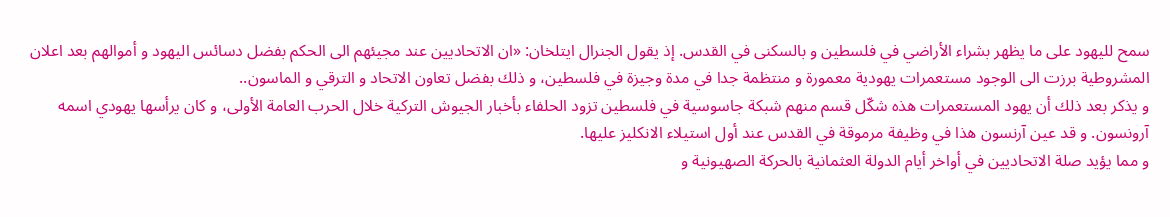سمح لليهود على ما يظهر بشراء الأراضي في فلسطين و بالسكنى في القدس. إذ يقول الجنرال ايتلخان: «ان الاتحاديين عند مجيئهم الى الحكم بفضل دسائس اليهود و أموالهم بعد اعلان المشروطية برزت الى الوجود مستعمرات يهودية معمورة و منتظمة جدا في مدة وجيزة في فلسطين، و ذلك بفضل تعاون الاتحاد و الترقي و الماسون..
و يذكر بعد ذلك أن يهود المستعمرات هذه شكّل قسم منهم شبكة جاسوسية في فلسطين تزود الحلفاء بأخبار الجيوش التركية خلال الحرب العامة الأولى، و كان يرأسها يهودي اسمه آرونسون. و قد عين آرنسون هذا في وظيفة مرموقة في القدس عند أول استيلاء الانكليز عليها.
و مما يؤيد صلة الاتحاديين في أواخر أيام الدولة العثمانية بالحركة الصهيونية و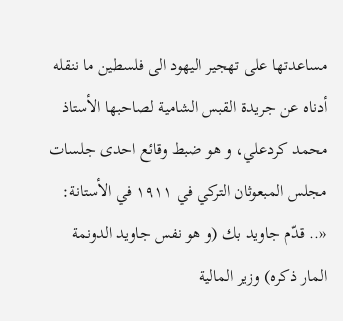مساعدتها على تهجير اليهود الى فلسطين ما ننقله أدناه عن جريدة القبس الشامية لصاحبها الأستاذ محمد كردعلي، و هو ضبط وقائع احدى جلسات مجلس المبعوثان التركي في ١٩١١ في الأستانة:
«.. قدّم جاويد بك (و هو نفس جاويد الدونمة المار ذكره) وزير المالية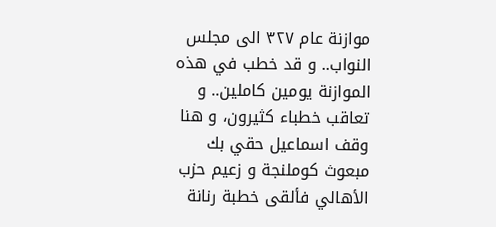موازنة عام ٣٢٧ الى مجلس النواب.. و قد خطب في هذه الموازنة يومين كاملين.. و تعاقب خطباء كثيرون، و هنا وقف اسماعيل حقي بك مبعوث كوملنجة و زعيم حزب الأهالي فألقى خطبة رنانة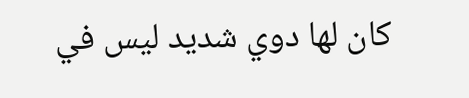كان لها دوي شديد ليس في